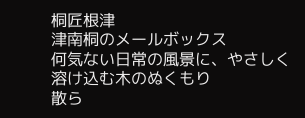桐匠根津
津南桐のメールボックス
何気ない日常の風景に、やさしく溶け込む木のぬくもり
散ら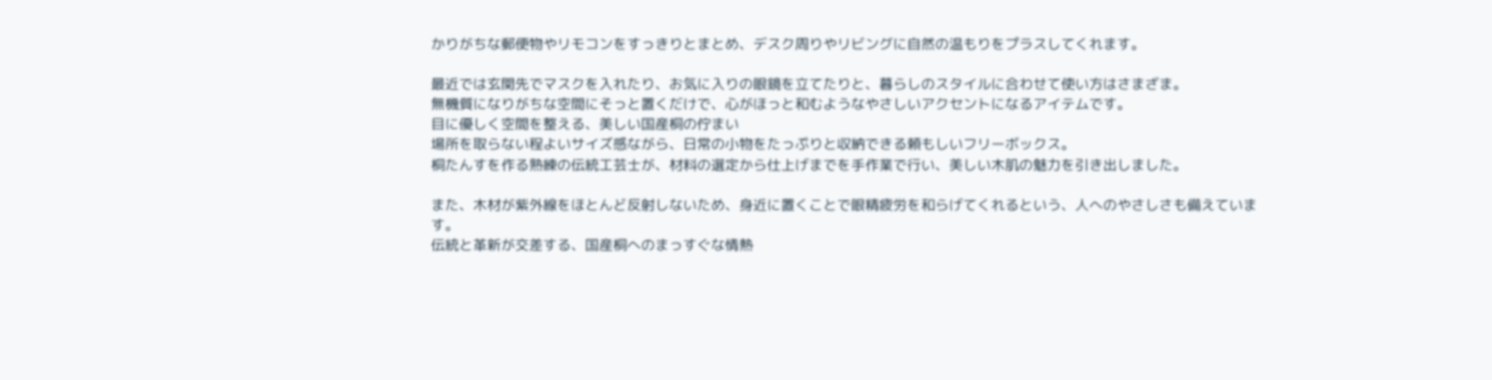かりがちな郵便物やリモコンをすっきりとまとめ、デスク周りやリビングに自然の温もりをプラスしてくれます。

最近では玄関先でマスクを入れたり、お気に入りの眼鏡を立てたりと、暮らしのスタイルに合わせて使い方はさまざま。
無機質になりがちな空間にそっと置くだけで、心がほっと和むようなやさしいアクセントになるアイテムです。
目に優しく空間を整える、美しい国産桐の佇まい
場所を取らない程よいサイズ感ながら、日常の小物をたっぷりと収納できる頼もしいフリーボックス。
桐たんすを作る熟練の伝統工芸士が、材料の選定から仕上げまでを手作業で行い、美しい木肌の魅力を引き出しました。

また、木材が紫外線をほとんど反射しないため、身近に置くことで眼精疲労を和らげてくれるという、人へのやさしさも備えています。
伝統と革新が交差する、国産桐へのまっすぐな情熱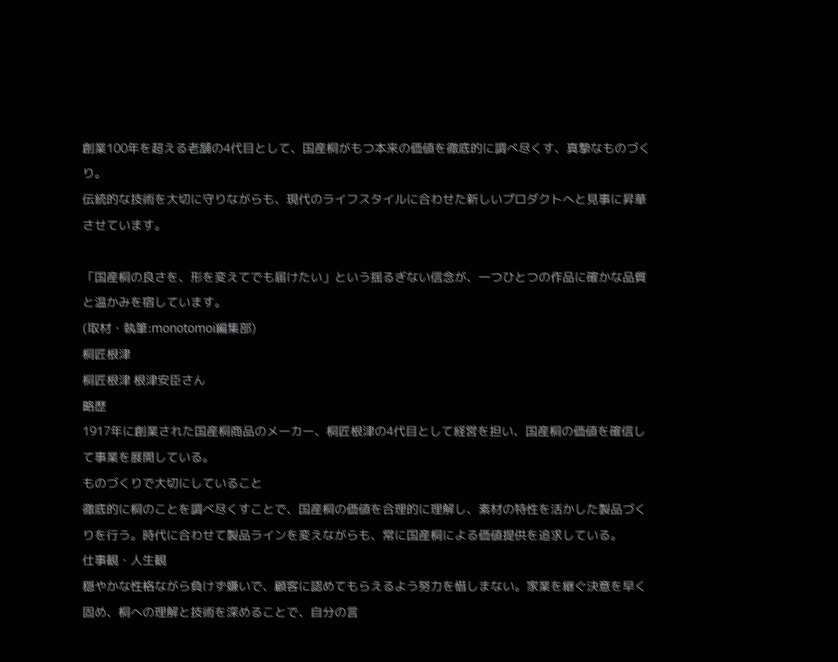創業100年を超える老舗の4代目として、国産桐がもつ本来の価値を徹底的に調べ尽くす、真摯なものづくり。
伝統的な技術を大切に守りながらも、現代のライフスタイルに合わせた新しいプロダクトへと見事に昇華させています。

「国産桐の良さを、形を変えてでも届けたい」という揺るぎない信念が、一つひとつの作品に確かな品質と温かみを宿しています。
(取材・執筆:monotomoi編集部)
桐匠根津
桐匠根津 根津安臣さん
略歴
1917年に創業された国産桐商品のメーカー、桐匠根津の4代目として経営を担い、国産桐の価値を確信して事業を展開している。
ものづくりで大切にしていること
徹底的に桐のことを調べ尽くすことで、国産桐の価値を合理的に理解し、素材の特性を活かした製品づくりを行う。時代に合わせて製品ラインを変えながらも、常に国産桐による価値提供を追求している。
仕事観・人生観
穏やかな性格ながら負けず嫌いで、顧客に認めてもらえるよう努力を惜しまない。家業を継ぐ決意を早く固め、桐への理解と技術を深めることで、自分の言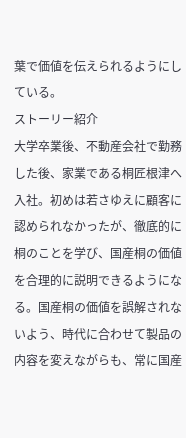葉で価値を伝えられるようにしている。
ストーリー紹介
大学卒業後、不動産会社で勤務した後、家業である桐匠根津へ入社。初めは若さゆえに顧客に認められなかったが、徹底的に桐のことを学び、国産桐の価値を合理的に説明できるようになる。国産桐の価値を誤解されないよう、時代に合わせて製品の内容を変えながらも、常に国産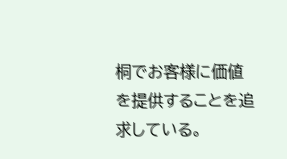桐でお客様に価値を提供することを追求している。